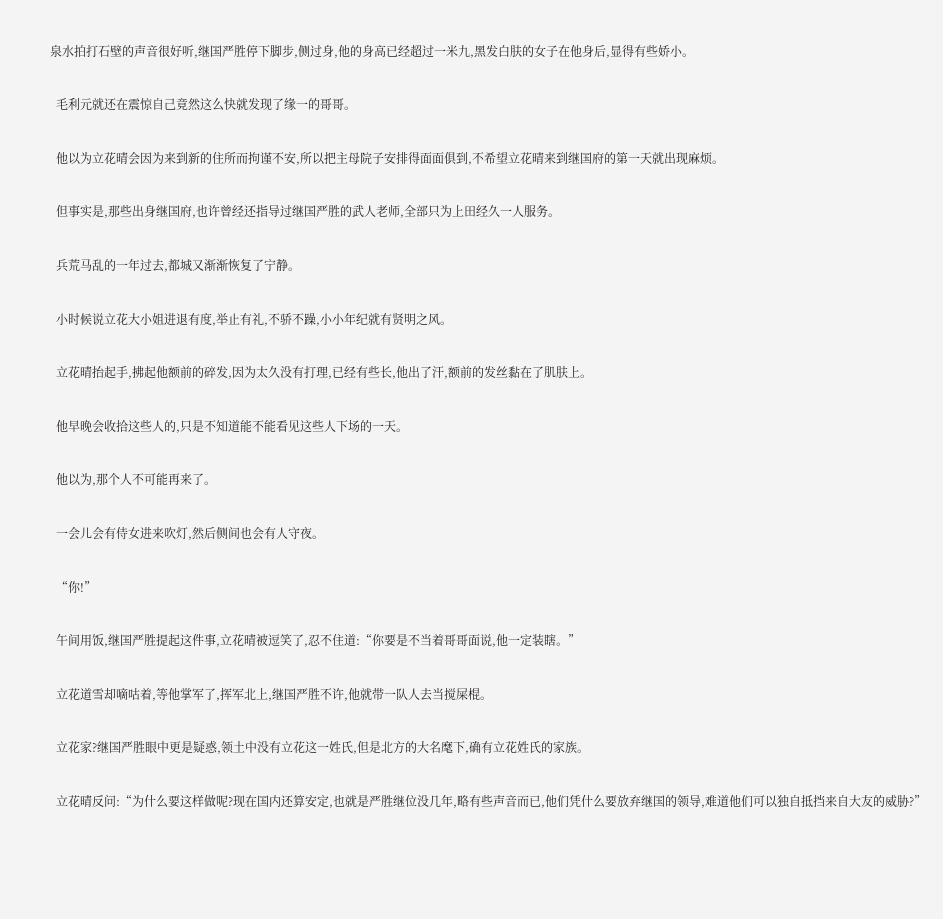泉水拍打石壁的声音很好听,继国严胜停下脚步,侧过身,他的身高已经超过一米九,黑发白肤的女子在他身后,显得有些娇小。

  毛利元就还在震惊自己竟然这么快就发现了缘一的哥哥。

  他以为立花晴会因为来到新的住所而拘谨不安,所以把主母院子安排得面面俱到,不希望立花晴来到继国府的第一天就出现麻烦。

  但事实是,那些出身继国府,也许曾经还指导过继国严胜的武人老师,全部只为上田经久一人服务。

  兵荒马乱的一年过去,都城又渐渐恢复了宁静。

  小时候说立花大小姐进退有度,举止有礼,不骄不躁,小小年纪就有贤明之风。

  立花晴抬起手,拂起他额前的碎发,因为太久没有打理,已经有些长,他出了汗,额前的发丝黏在了肌肤上。

  他早晚会收拾这些人的,只是不知道能不能看见这些人下场的一天。

  他以为,那个人不可能再来了。

  一会儿会有侍女进来吹灯,然后侧间也会有人守夜。

  “你!”

  午间用饭,继国严胜提起这件事,立花晴被逗笑了,忍不住道:“你要是不当着哥哥面说,他一定装瞎。”

  立花道雪却嘀咕着,等他掌军了,挥军北上,继国严胜不许,他就带一队人去当搅屎棍。

  立花家?继国严胜眼中更是疑惑,领土中没有立花这一姓氏,但是北方的大名麾下,确有立花姓氏的家族。

  立花晴反问:“为什么要这样做呢?现在国内还算安定,也就是严胜继位没几年,略有些声音而已,他们凭什么要放弃继国的领导,难道他们可以独自抵挡来自大友的威胁?”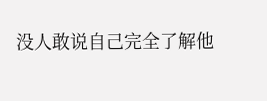没人敢说自己完全了解他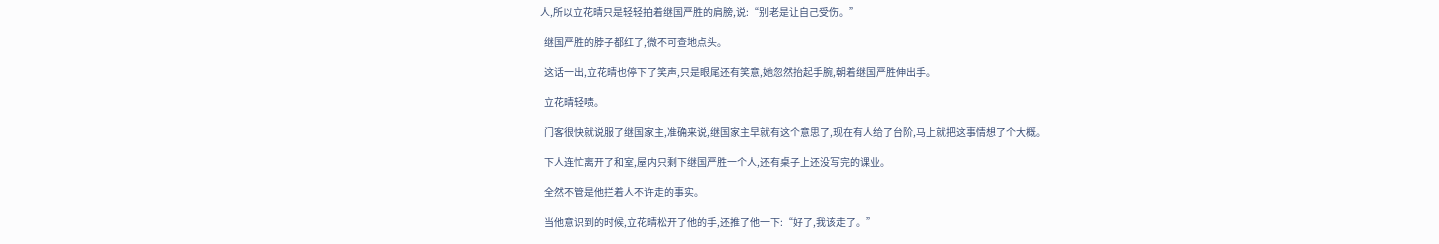人,所以立花晴只是轻轻拍着继国严胜的肩膀,说:“别老是让自己受伤。”

  继国严胜的脖子都红了,微不可查地点头。

  这话一出,立花晴也停下了笑声,只是眼尾还有笑意,她忽然抬起手腕,朝着继国严胜伸出手。

  立花晴轻啧。

  门客很快就说服了继国家主,准确来说,继国家主早就有这个意思了,现在有人给了台阶,马上就把这事情想了个大概。

  下人连忙离开了和室,屋内只剩下继国严胜一个人,还有桌子上还没写完的课业。

  全然不管是他拦着人不许走的事实。

  当他意识到的时候,立花晴松开了他的手,还推了他一下:“好了,我该走了。”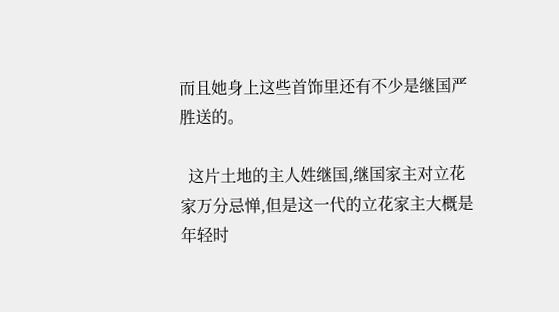而且她身上这些首饰里还有不少是继国严胜送的。

  这片土地的主人姓继国,继国家主对立花家万分忌惮,但是这一代的立花家主大概是年轻时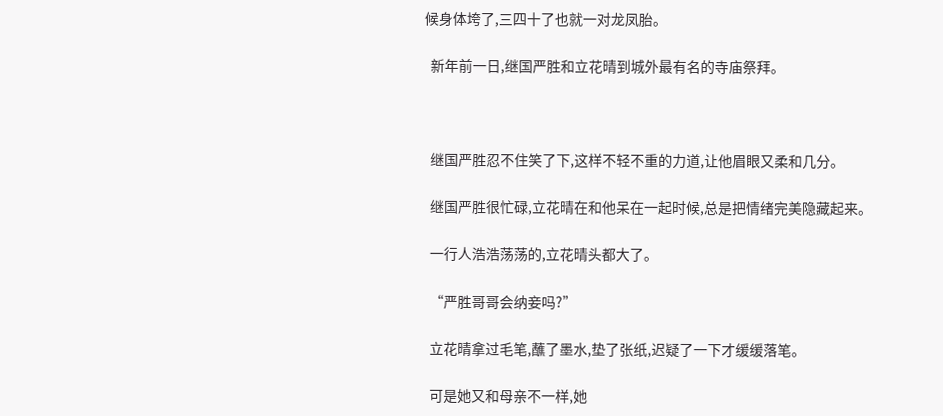候身体垮了,三四十了也就一对龙凤胎。

  新年前一日,继国严胜和立花晴到城外最有名的寺庙祭拜。



  继国严胜忍不住笑了下,这样不轻不重的力道,让他眉眼又柔和几分。

  继国严胜很忙碌,立花晴在和他呆在一起时候,总是把情绪完美隐藏起来。

  一行人浩浩荡荡的,立花晴头都大了。

  “严胜哥哥会纳妾吗?”

  立花晴拿过毛笔,蘸了墨水,垫了张纸,迟疑了一下才缓缓落笔。

  可是她又和母亲不一样,她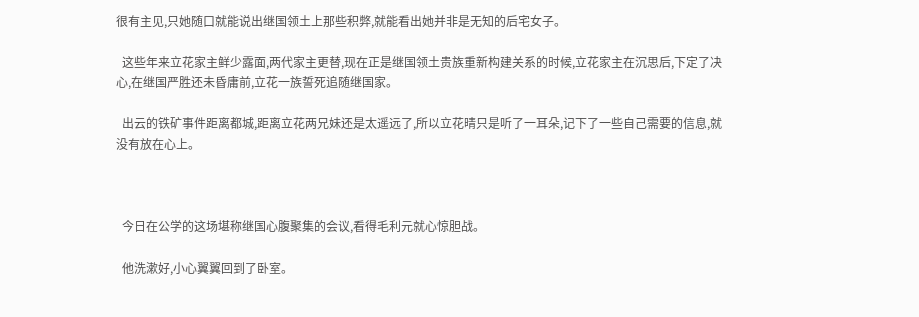很有主见,只她随口就能说出继国领土上那些积弊,就能看出她并非是无知的后宅女子。

  这些年来立花家主鲜少露面,两代家主更替,现在正是继国领土贵族重新构建关系的时候,立花家主在沉思后,下定了决心,在继国严胜还未昏庸前,立花一族誓死追随继国家。

  出云的铁矿事件距离都城,距离立花两兄妹还是太遥远了,所以立花晴只是听了一耳朵,记下了一些自己需要的信息,就没有放在心上。



  今日在公学的这场堪称继国心腹聚集的会议,看得毛利元就心惊胆战。

  他洗漱好,小心翼翼回到了卧室。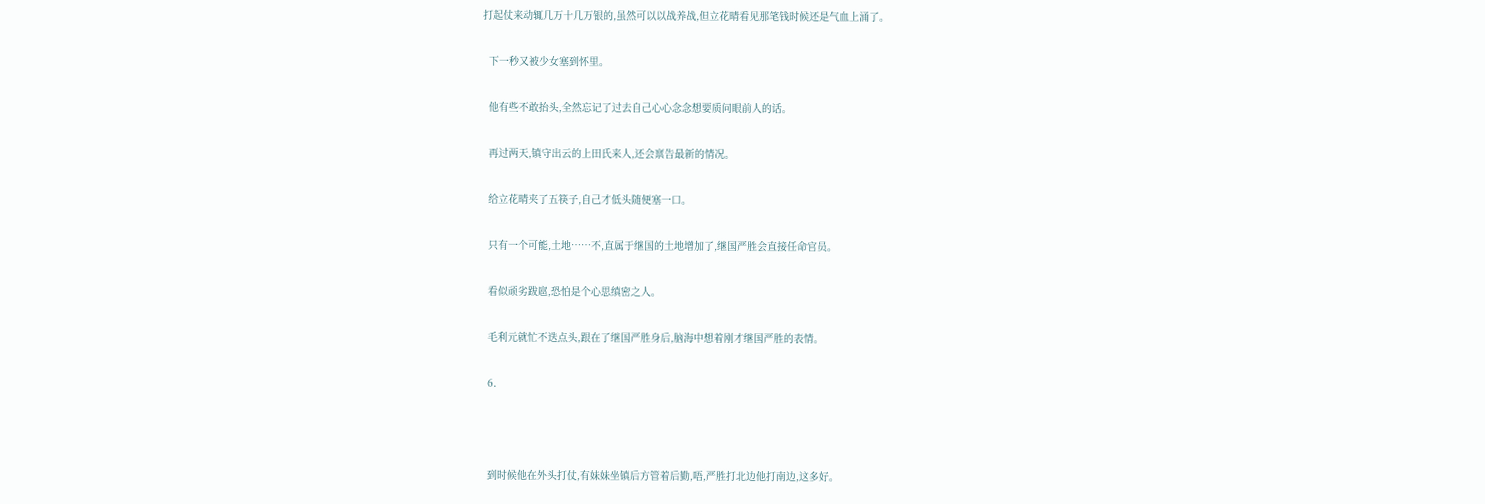打起仗来动辄几万十几万银的,虽然可以以战养战,但立花晴看见那笔钱时候还是气血上涌了。

  下一秒又被少女塞到怀里。

  他有些不敢抬头,全然忘记了过去自己心心念念想要质问眼前人的话。

  再过两天,镇守出云的上田氏来人,还会禀告最新的情况。

  给立花晴夹了五筷子,自己才低头随便塞一口。

  只有一个可能,土地……不,直属于继国的土地增加了,继国严胜会直接任命官员。

  看似顽劣跋扈,恐怕是个心思缜密之人。

  毛利元就忙不迭点头,跟在了继国严胜身后,脑海中想着刚才继国严胜的表情。

  6.



  到时候他在外头打仗,有妹妹坐镇后方管着后勤,唔,严胜打北边他打南边,这多好。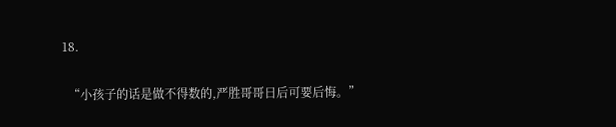18.

  “小孩子的话是做不得数的,严胜哥哥日后可要后悔。”